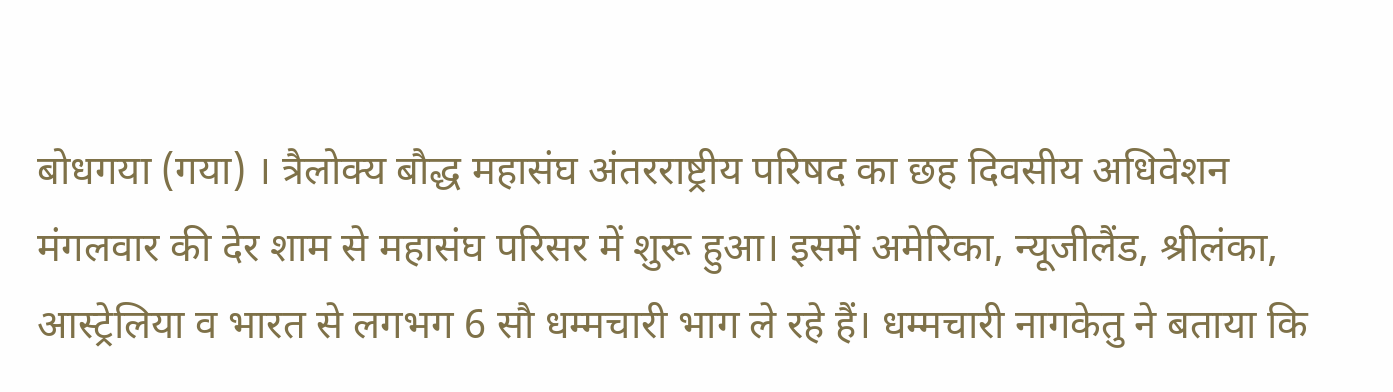बोधगया (गया) । त्रैलोक्य बौद्ध महासंघ अंतरराष्ट्रीय परिषद का छह दिवसीय अधिवेशन मंगलवार की देर शाम से महासंघ परिसर में शुरू हुआ। इसमें अमेरिका, न्यूजीलैंड, श्रीलंका, आस्ट्रेलिया व भारत से लगभग 6 सौ धम्मचारी भाग ले रहे हैं। धम्मचारी नागकेतु ने बताया कि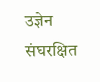उज्ञेन संघरक्षित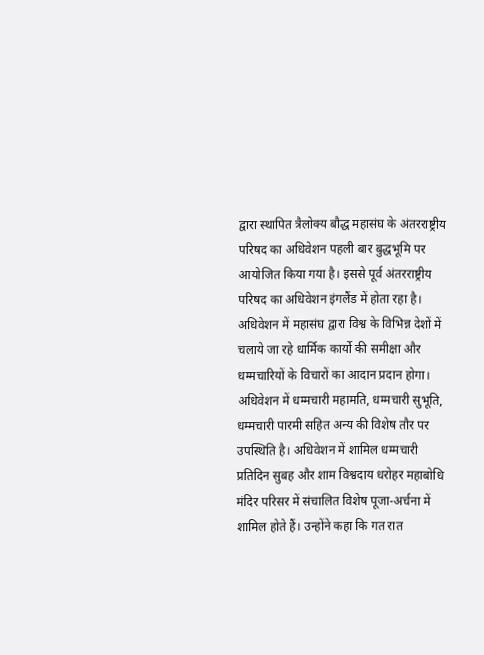द्वारा स्थापित त्रैलोक्य बौद्ध महासंघ के अंतरराष्ट्रीय परिषद का अधिवेशन पहली बार बुद्धभूमि पर आयोजित किया गया है। इससे पूर्व अंतरराष्ट्रीय परिषद का अधिवेशन इंगलैंड में होता रहा है। अधिवेशन में महासंघ द्वारा विश्व के विभिन्न देशों में चलाये जा रहे धार्मिक कार्यो की समीक्षा और धम्मचारियों के विचारों का आदान प्रदान होगा। अधिवेशन में धम्मचारी महामति, धम्मचारी सुभूति, धम्मचारी पारमी सहित अन्य की विशेष तौर पर उपस्थिति है। अधिवेशन में शामिल धम्मचारी प्रतिदिन सुबह और शाम विश्वदाय धरोहर महाबोधि मंदिर परिसर में संचालित विशेष पूजा-अर्चना में शामिल होते हैं। उन्होंने कहा कि गत रात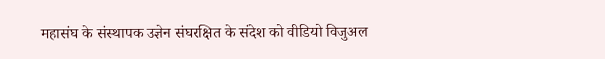महासंघ के संस्थापक उज्ञेन संघरक्षित के संदेश को वीडियो विजुअल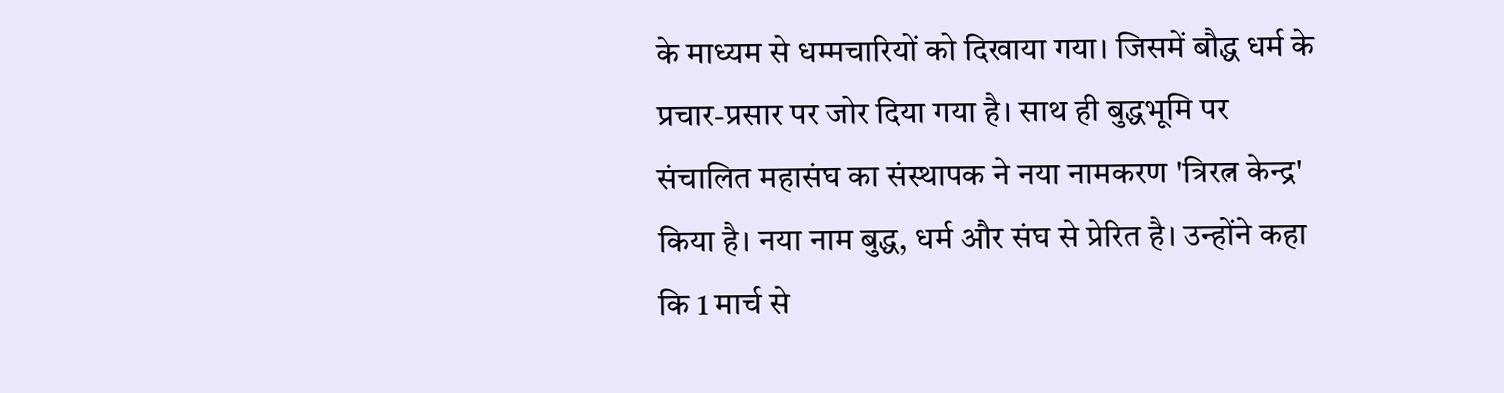के माध्यम से धम्मचारियों को दिखाया गया। जिसमें बौद्ध धर्म के प्रचार-प्रसार पर जोर दिया गया है। साथ ही बुद्धभूमि पर संचालित महासंघ का संस्थापक ने नया नामकरण 'त्रिरत्न केन्द्र' किया है। नया नाम बुद्ध, धर्म और संघ से प्रेरित है। उन्होंने कहा कि 1 मार्च से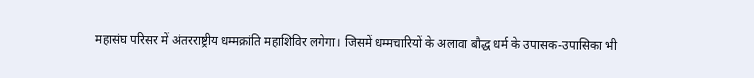महासंघ परिसर में अंतरराष्ट्रीय धम्मक्रांति महाशिविर लगेगा। जिसमें धम्मचारियों के अलावा बौद्ध धर्म के उपासक-उपासिका भी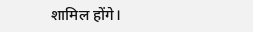शामिल होंगे।